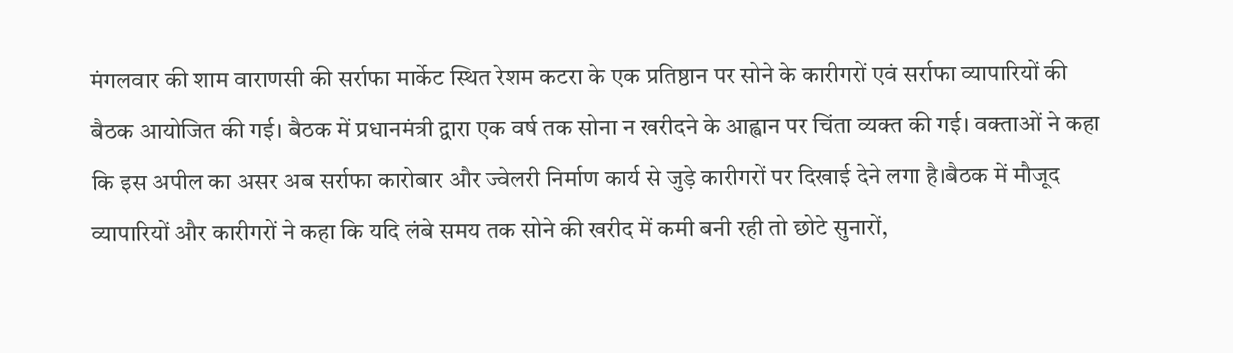मंगलवार की शाम वाराणसी की सर्राफा मार्केट स्थित रेशम कटरा के एक प्रतिष्ठान पर सोने के कारीगरों एवं सर्राफा व्यापारियों की बैठक आयोजित की गई। बैठक में प्रधानमंत्री द्वारा एक वर्ष तक सोना न खरीदने के आह्वान पर चिंता व्यक्त की गई। वक्ताओं ने कहा कि इस अपील का असर अब सर्राफा कारोबार और ज्वेलरी निर्माण कार्य से जुड़े कारीगरों पर दिखाई देने लगा है।बैठक में मौजूद व्यापारियों और कारीगरों ने कहा कि यदि लंबे समय तक सोने की खरीद में कमी बनी रही तो छोटे सुनारों,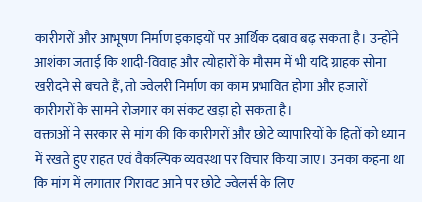कारीगरों और आभूषण निर्माण इकाइयों पर आर्थिक दबाव बढ़ सकता है। उन्होंने आशंका जताई कि शादी-विवाह और त्योहारों के मौसम में भी यदि ग्राहक सोना खरीदने से बचते हैं, तो ज्वेलरी निर्माण का काम प्रभावित होगा और हजारों कारीगरों के सामने रोजगार का संकट खड़ा हो सकता है।
वक्ताओं ने सरकार से मांग की कि कारीगरों और छोटे व्यापारियों के हितों को ध्यान में रखते हुए राहत एवं वैकल्पिक व्यवस्था पर विचार किया जाए। उनका कहना था कि मांग में लगातार गिरावट आने पर छोटे ज्वेलर्स के लिए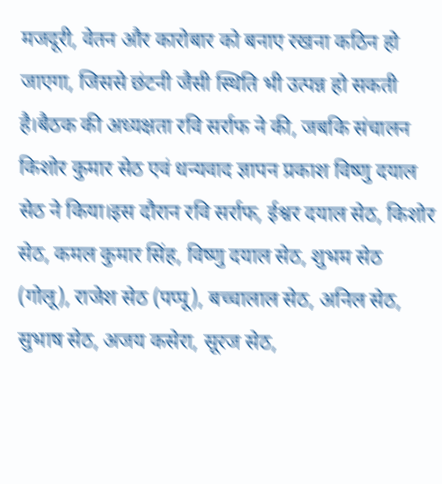मजदूरी, वेतन और कारोबार को बनाए रखना कठिन हो जाएगा, जिससे छंटनी जैसी स्थिति भी उत्पन्न हो सकती है।बैठक की अध्यक्षता रवि सर्राफ ने की, जबकि संचालन किशोर कुमार सेठ एवं धन्यवाद ज्ञापन प्रकाश विष्णु दयाल सेठ ने किया।इस दौरान रवि सर्राफ, ईश्वर दयाल सेठ, किशोर सेठ, कमल कुमार सिंह, विष्णु दयाल सेठ, शुभम सेठ (गोलू), राजेश सेठ (पप्पू), बच्चालाल सेठ, अनिल सेठ, सुभाष सेठ, अजय कसेरा, सूरज सेठ,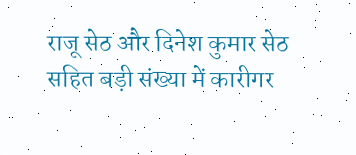राजू सेठ और दिनेश कुमार सेठ सहित बड़ी संख्या में कारीगर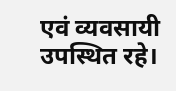एवं व्यवसायी उपस्थित रहे।